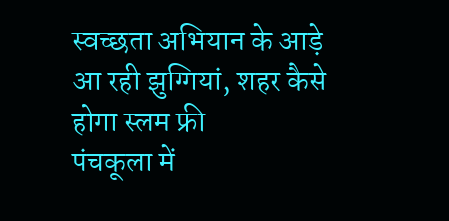स्वच्छता अभियान के आड़े आ रही झुग्गियां, शहर कैसे होगा स्लम फ्री
पंचकूला में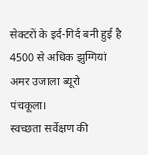सेक्टरों के इर्द-गिर्द बनी हुई है 4500 से अधिक झुग्गियां
अमर उजाला ब्यूरो
पंचकूला।
स्वच्छता सर्वेक्षण की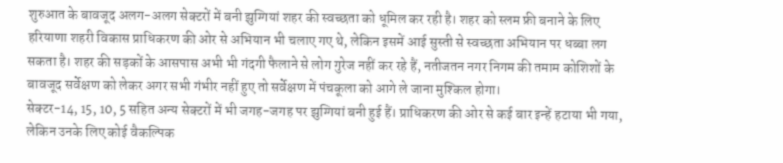शुरुआत के बावजूद अलग-अलग सेक्टरों में बनी झुग्गियां शहर की स्वच्छता को धूमिल कर रही है। शहर को स्लम फ्री बनाने के लिए हरियाणा शहरी विकास प्राधिकरण की ओर से अभियान भी चलाए गए थे, लेकिन इसमें आई सुस्ती से स्वच्छता अभियान पर धब्बा लग सकता है। शहर की सड़कों के आसपास अभी भी गंदगी फैलाने से लोग गुरेज नहीं कर रहे हैं, नतीजतन नगर निगम की तमाम कोशिशों के बावजूद सर्वेक्षण को लेकर अगर सभी गंभीर नहीं हुए तो सर्वेक्षण में पंचकूला को आगे ले जाना मुश्किल होगा।
सेक्टर-14, 15, 10, 5 सहित अन्य सेक्टरों में भी जगह-जगह पर झुग्गियां बनी हुई हैं। प्राधिकरण की ओर से कई बार इन्हें हटाया भी गया, लेकिन उनके लिए कोई वैकल्पिक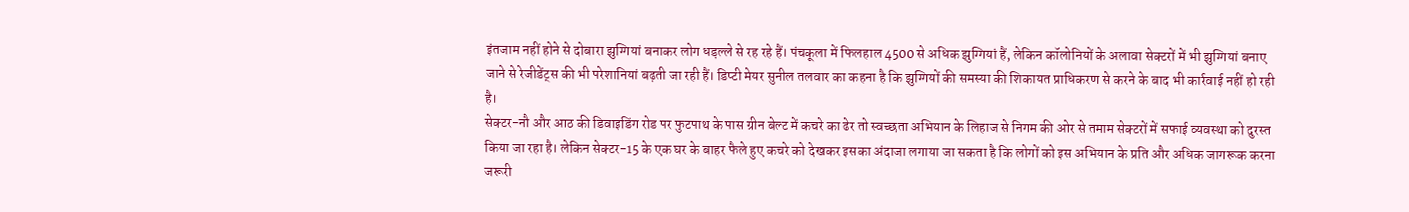इंतजाम नहीं होने से दोबारा झुग्गियां बनाकर लोग धड़ल्ले से रह रहे हैं। पंचकूला में फिलहाल 4500 से अधिक झुग्गियां हैं, लेकिन कॉलोनियों के अलावा सेक्टरों में भी झुग्गियां बनाए जाने से रेजीडेंट्स की भी परेशानियां बढ़ती जा रही हैं। डिप्टी मेयर सुनील तलवार का कहना है कि झुग्गियों की समस्या की शिकायत प्राधिकरण से करने के बाद भी कार्रवाई नहीं हो रही है।
सेक्टर-नौ और आठ की डिवाइडिंग रोड पर फुटपाथ के पास ग्रीन बेल्ट में कचरे का ढेर तो स्वच्छता अभियान के लिहाज से निगम की ओर से तमाम सेक्टरों में सफाई व्यवस्था को दुरस्त किया जा रहा है। लेकिन सेक्टर-15 के एक घर के बाहर फैले हुए कचरे को देखकर इसका अंदाजा लगाया जा सकता है कि लोगों को इस अभियान के प्रति और अधिक जागरूक करना जरूरी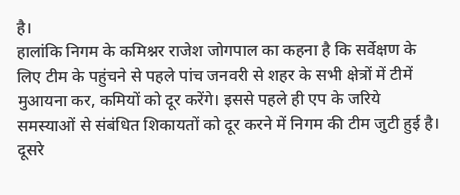है।
हालांकि निगम के कमिश्नर राजेश जोगपाल का कहना है कि सर्वेक्षण के लिए टीम के पहुंचने से पहले पांच जनवरी से शहर के सभी क्षेत्रों में टीमें मुआयना कर, कमियों को दूर करेंगे। इससे पहले ही एप के जरिये समस्याओं से संबंधित शिकायतों को दूर करने में निगम की टीम जुटी हुई है।
दूसरे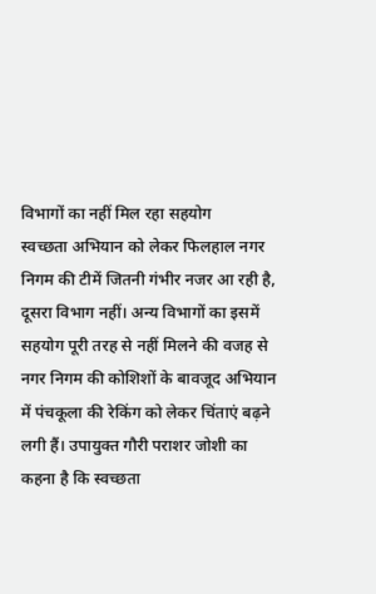विभागों का नहीं मिल रहा सहयोग
स्वच्छता अभियान को लेकर फिलहाल नगर निगम की टीमें जितनी गंभीर नजर आ रही है, दूसरा विभाग नहीं। अन्य विभागों का इसमें सहयोग पूरी तरह से नहीं मिलने की वजह से नगर निगम की कोशिशों के बावजूद अभियान में पंचकूला की रेकिंग को लेकर चिंताएं बढ़ने लगी हैं। उपायुक्त गौरी पराशर जोशी का कहना है कि स्वच्छता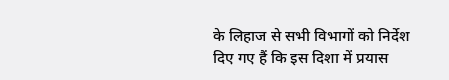के लिहाज से सभी विभागों को निर्देश दिए गए हैं कि इस दिशा में प्रयास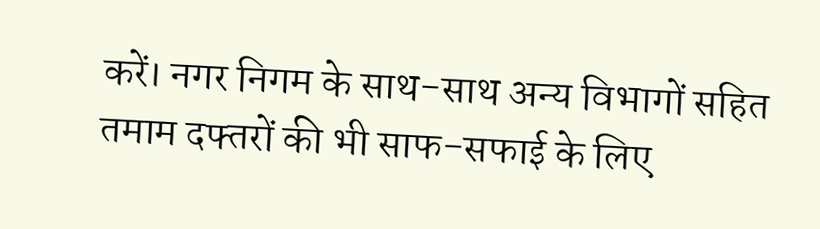करें। नगर निगम के साथ-साथ अन्य विभागों सहित तमाम दफ्तरों की भी साफ-सफाई के लिए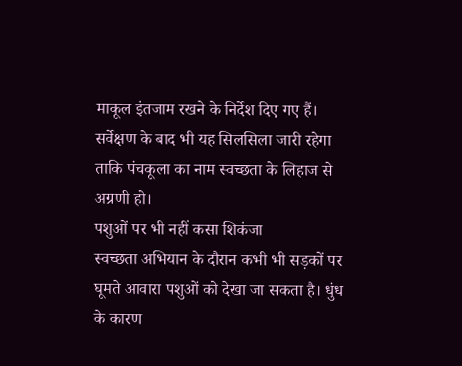माकूल इंतजाम रखने के निर्देश दिए गए हैं। सर्वेक्षण के बाद भी यह सिलसिला जारी रहेगा ताकि पंचकूला का नाम स्वच्छता के लिहाज से अग्रणी हो।
पशुओं पर भी नहीं कसा शिकंजा
स्वच्छता अभियान के दौरान कभी भी सड़कों पर घूमते आवारा पशुओं को देखा जा सकता है। धुंध के कारण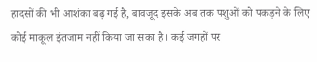हादसों की भी आशंका बढ़ गई है, बावजूद इसके अब तक पशुओं को पकड़ने के लिए कोई माकूल इंतजाम नहीं किया जा सका है। कई जगहों पर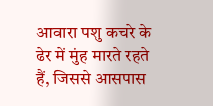आवारा पशु कचरे के ढेर में मुंह मारते रहते हैं, जिससे आसपास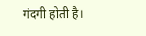गंदगी होती है।